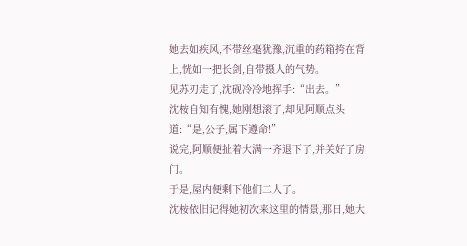她去如疾风,不带丝毫犹豫,沉重的药箱挎在背上,恍如一把长剑,自带摄人的气势。
见苏刃走了,沈砚冷冷地挥手:“出去。”
沈桉自知有愧,她刚想滚了,却见阿顺点头道:“是,公子,属下遵命!”
说完,阿顺便扯着大满一齐退下了,并关好了房门。
于是,屋内便剩下他们二人了。
沈桉依旧记得她初次来这里的情景,那日,她大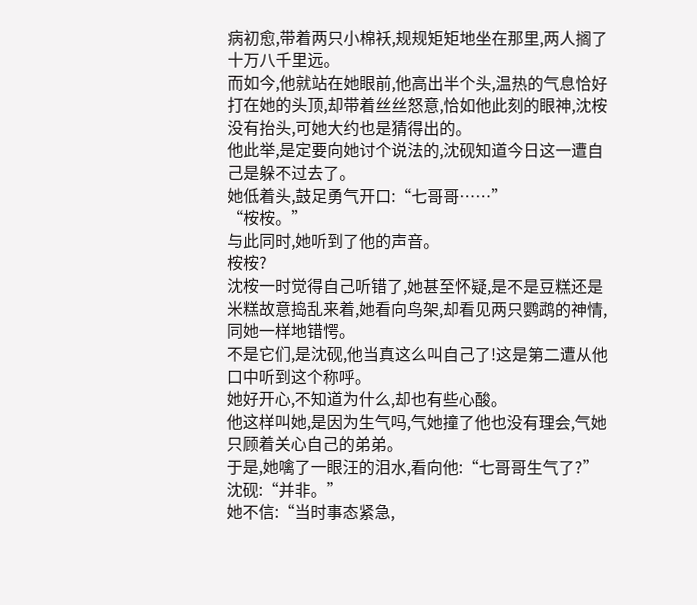病初愈,带着两只小棉袄,规规矩矩地坐在那里,两人搁了十万八千里远。
而如今,他就站在她眼前,他高出半个头,温热的气息恰好打在她的头顶,却带着丝丝怒意,恰如他此刻的眼神,沈桉没有抬头,可她大约也是猜得出的。
他此举,是定要向她讨个说法的,沈砚知道今日这一遭自己是躲不过去了。
她低着头,鼓足勇气开口:“七哥哥……”
“桉桉。”
与此同时,她听到了他的声音。
桉桉?
沈桉一时觉得自己听错了,她甚至怀疑,是不是豆糕还是米糕故意捣乱来着,她看向鸟架,却看见两只鹦鹉的神情,同她一样地错愕。
不是它们,是沈砚,他当真这么叫自己了!这是第二遭从他口中听到这个称呼。
她好开心,不知道为什么,却也有些心酸。
他这样叫她,是因为生气吗,气她撞了他也没有理会,气她只顾着关心自己的弟弟。
于是,她噙了一眼汪的泪水,看向他:“七哥哥生气了?”
沈砚:“并非。”
她不信:“当时事态紧急,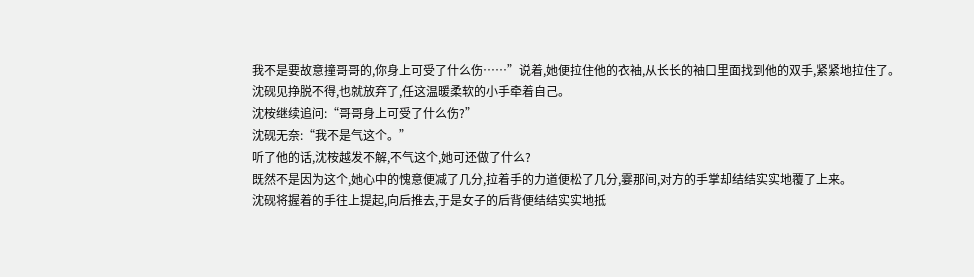我不是要故意撞哥哥的,你身上可受了什么伤……”说着,她便拉住他的衣袖,从长长的袖口里面找到他的双手,紧紧地拉住了。
沈砚见挣脱不得,也就放弃了,任这温暖柔软的小手牵着自己。
沈桉继续追问:“哥哥身上可受了什么伤?”
沈砚无奈:“我不是气这个。”
听了他的话,沈桉越发不解,不气这个,她可还做了什么?
既然不是因为这个,她心中的愧意便减了几分,拉着手的力道便松了几分,霎那间,对方的手掌却结结实实地覆了上来。
沈砚将握着的手往上提起,向后推去,于是女子的后背便结结实实地抵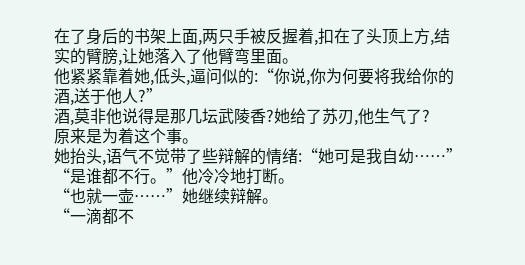在了身后的书架上面,两只手被反握着,扣在了头顶上方,结实的臂膀,让她落入了他臂弯里面。
他紧紧靠着她,低头,逼问似的:“你说,你为何要将我给你的酒,送于他人?”
酒,莫非他说得是那几坛武陵香?她给了苏刃,他生气了?
原来是为着这个事。
她抬头,语气不觉带了些辩解的情绪:“她可是我自幼……”
“是谁都不行。”他冷冷地打断。
“也就一壶……”她继续辩解。
“一滴都不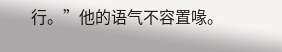行。”他的语气不容置喙。